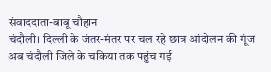संवाददाता-बाबू चौहान
चंदौली। दिल्ली के जंतर-मंतर पर चल रहे छात्र आंदोलन की गूंज अब चंदौली जिले के चकिया तक पहुंच गई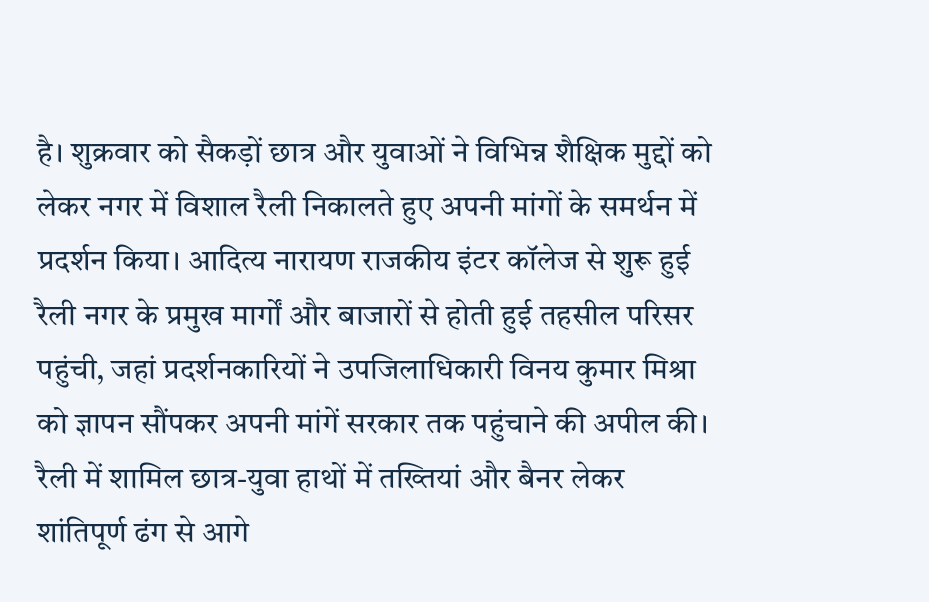है। शुक्रवार को सैकड़ों छात्र और युवाओं ने विभिन्न शैक्षिक मुद्दों को लेकर नगर में विशाल रैली निकालते हुए अपनी मांगों के समर्थन में प्रदर्शन किया। आदित्य नारायण राजकीय इंटर कॉलेज से शुरू हुई रैली नगर के प्रमुख मार्गों और बाजारों से होती हुई तहसील परिसर पहुंची, जहां प्रदर्शनकारियों ने उपजिलाधिकारी विनय कुमार मिश्रा को ज्ञापन सौंपकर अपनी मांगें सरकार तक पहुंचाने की अपील की।
रैली में शामिल छात्र-युवा हाथों में तख्तियां और बैनर लेकर शांतिपूर्ण ढंग से आगे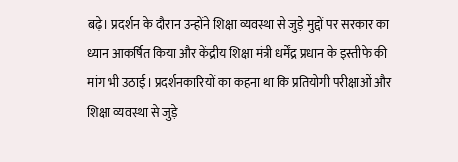बढ़े। प्रदर्शन के दौरान उन्होंने शिक्षा व्यवस्था से जुड़े मुद्दों पर सरकार का ध्यान आकर्षित किया और केंद्रीय शिक्षा मंत्री धर्मेंद्र प्रधान के इस्तीफे की मांग भी उठाई। प्रदर्शनकारियों का कहना था कि प्रतियोगी परीक्षाओं और शिक्षा व्यवस्था से जुड़े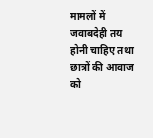मामलों में जवाबदेही तय होनी चाहिए तथा छात्रों की आवाज को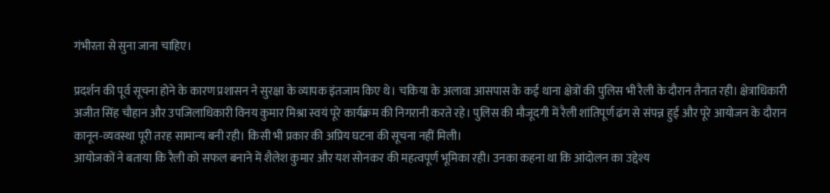गंभीरता से सुना जाना चाहिए।

प्रदर्शन की पूर्व सूचना होने के कारण प्रशासन ने सुरक्षा के व्यापक इंतजाम किए थे। चकिया के अलावा आसपास के कई थाना क्षेत्रों की पुलिस भी रैली के दौरान तैनात रही। क्षेत्राधिकारी अजीत सिंह चौहान और उपजिलाधिकारी विनय कुमार मिश्रा स्वयं पूरे कार्यक्रम की निगरानी करते रहे। पुलिस की मौजूदगी में रैली शांतिपूर्ण ढंग से संपन्न हुई और पूरे आयोजन के दौरान कानून-व्यवस्था पूरी तरह सामान्य बनी रही। किसी भी प्रकार की अप्रिय घटना की सूचना नहीं मिली।
आयोजकों ने बताया कि रैली को सफल बनाने में शैलेश कुमार और यश सोनकर की महत्वपूर्ण भूमिका रही। उनका कहना था कि आंदोलन का उद्देश्य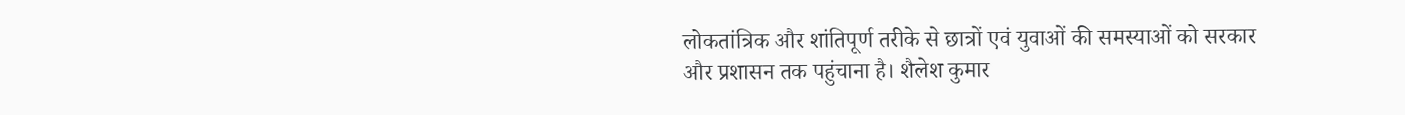लोकतांत्रिक और शांतिपूर्ण तरीके से छात्रों एवं युवाओं की समस्याओं को सरकार और प्रशासन तक पहुंचाना है। शैलेश कुमार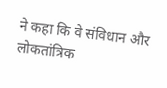ने कहा कि वे संविधान और लोकतांत्रिक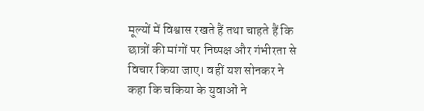मूल्यों में विश्वास रखते हैं तथा चाहते हैं कि छात्रों की मांगों पर निष्पक्ष और गंभीरता से विचार किया जाए। वहीं यश सोनकर ने कहा कि चकिया के युवाओं ने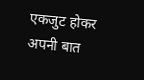एकजुट होकर अपनी बात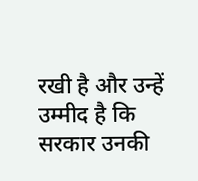रखी है और उन्हें उम्मीद है कि सरकार उनकी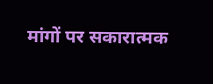मांगों पर सकारात्मक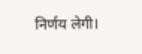निर्णय लेगी।